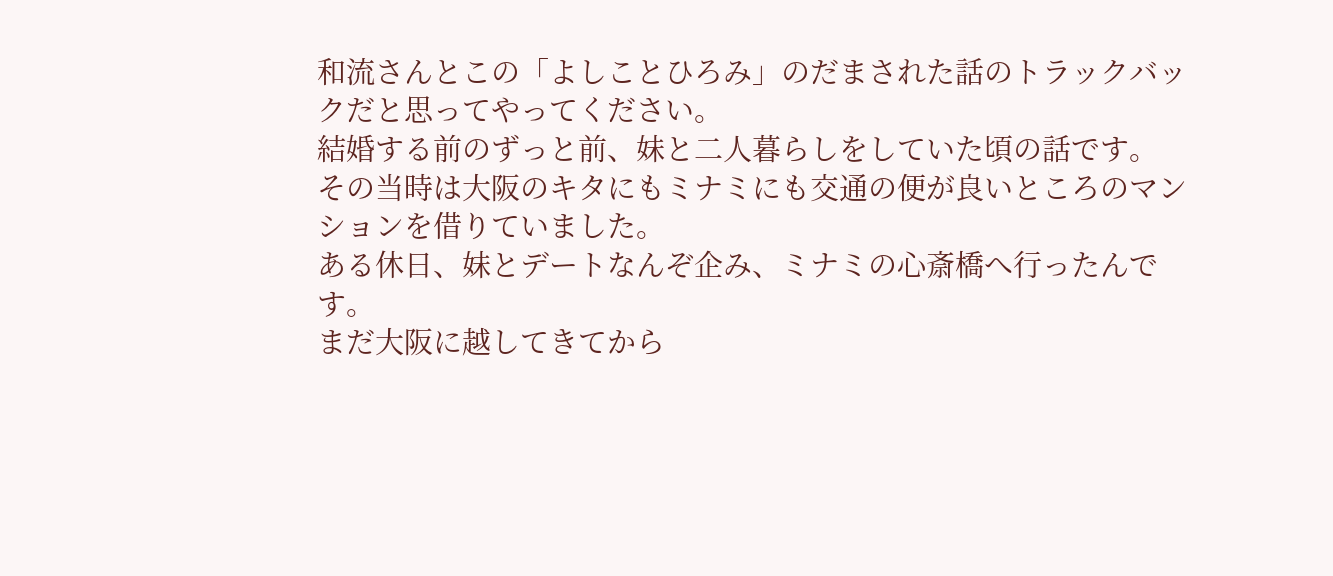和流さんとこの「よしことひろみ」のだまされた話のトラックバックだと思ってやってください。
結婚する前のずっと前、妹と二人暮らしをしていた頃の話です。
その当時は大阪のキタにもミナミにも交通の便が良いところのマンションを借りていました。
ある休日、妹とデートなんぞ企み、ミナミの心斎橋へ行ったんです。
まだ大阪に越してきてから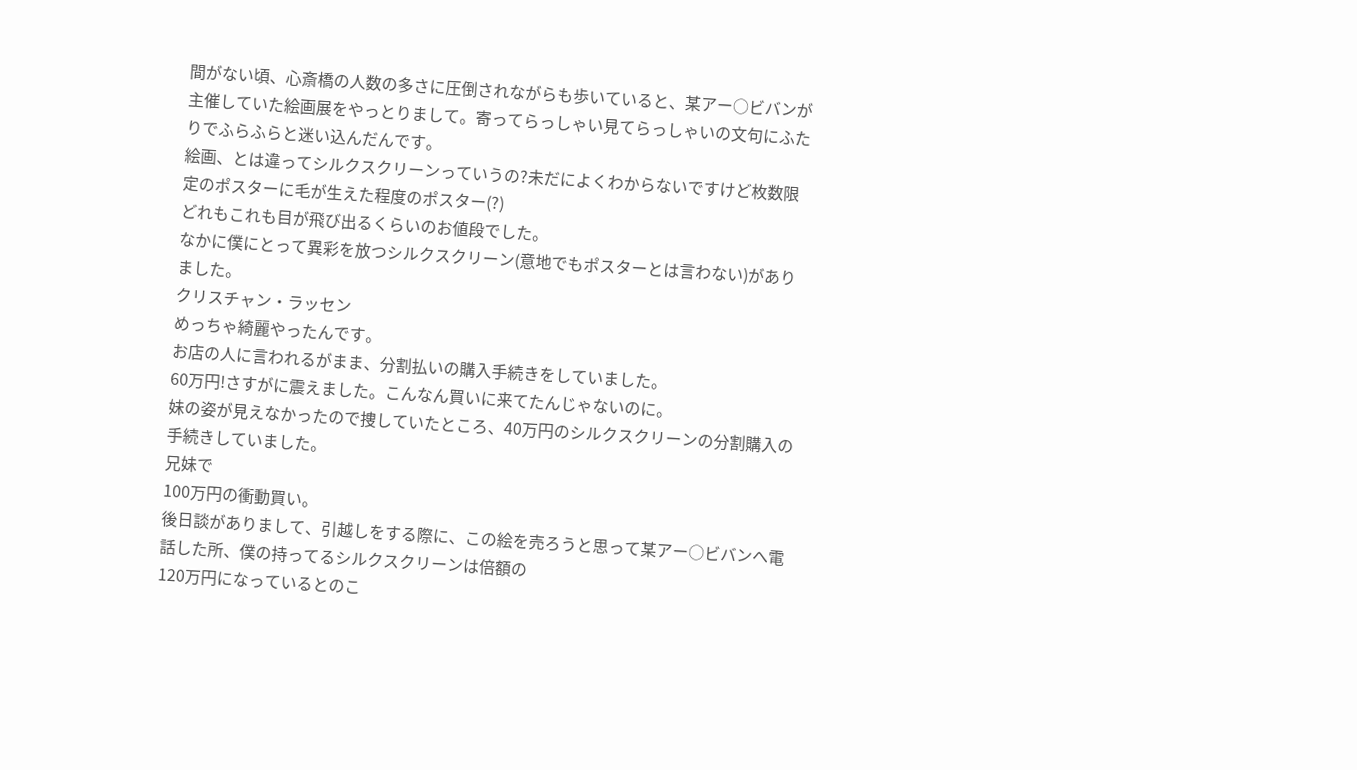間がない頃、心斎橋の人数の多さに圧倒されながらも歩いていると、某アー○ビバンが主催していた絵画展をやっとりまして。寄ってらっしゃい見てらっしゃいの文句にふたりでふらふらと迷い込んだんです。
絵画、とは違ってシルクスクリーンっていうの?未だによくわからないですけど枚数限定のポスターに毛が生えた程度のポスター(?)
どれもこれも目が飛び出るくらいのお値段でした。
なかに僕にとって異彩を放つシルクスクリーン(意地でもポスターとは言わない)がありました。
クリスチャン・ラッセン
めっちゃ綺麗やったんです。
お店の人に言われるがまま、分割払いの購入手続きをしていました。
60万円!さすがに震えました。こんなん買いに来てたんじゃないのに。
妹の姿が見えなかったので捜していたところ、40万円のシルクスクリーンの分割購入の手続きしていました。
兄妹で
100万円の衝動買い。
後日談がありまして、引越しをする際に、この絵を売ろうと思って某アー○ビバンへ電話した所、僕の持ってるシルクスクリーンは倍額の
120万円になっているとのこ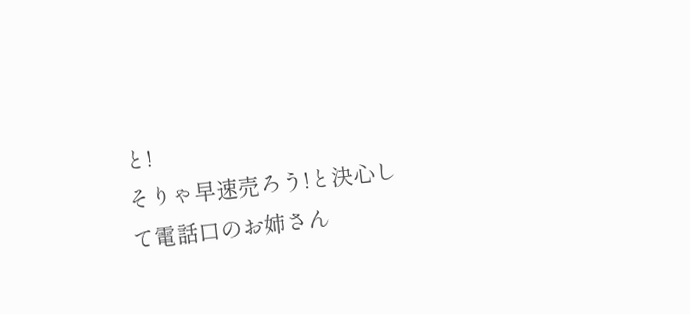と!
そりゃ早速売ろう!と決心して電話口のお姉さん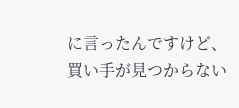に言ったんですけど、
買い手が見つからない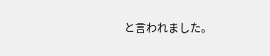と言われました。